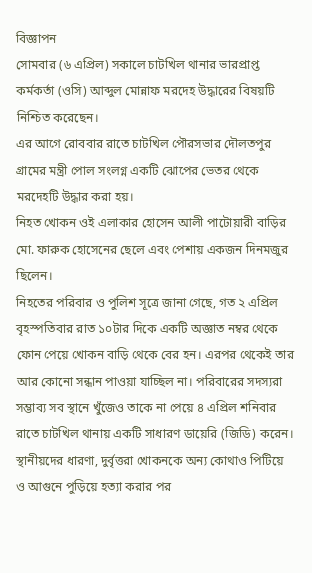বিজ্ঞাপন
সোমবার (৬ এপ্রিল) সকালে চাটখিল থানার ভারপ্রাপ্ত কর্মকর্তা (ওসি) আব্দুল মোন্নাফ মরদেহ উদ্ধারের বিষয়টি নিশ্চিত করেছেন।
এর আগে রোববার রাতে চাটখিল পৌরসভার দৌলতপুর গ্রামের মন্ত্রী পোল সংলগ্ন একটি ঝোপের ভেতর থেকে মরদেহটি উদ্ধার করা হয়।
নিহত খোকন ওই এলাকার হোসেন আলী পাটোয়ারী বাড়ির মো. ফারুক হোসেনের ছেলে এবং পেশায় একজন দিনমজুর ছিলেন।
নিহতের পরিবার ও পুলিশ সূত্রে জানা গেছে, গত ২ এপ্রিল বৃহস্পতিবার রাত ১০টার দিকে একটি অজ্ঞাত নম্বর থেকে ফোন পেয়ে খোকন বাড়ি থেকে বের হন। এরপর থেকেই তার আর কোনো সন্ধান পাওয়া যাচ্ছিল না। পরিবারের সদস্যরা সম্ভাব্য সব স্থানে খুঁজেও তাকে না পেয়ে ৪ এপ্রিল শনিবার রাতে চাটখিল থানায় একটি সাধারণ ডায়েরি (জিডি) করেন।
স্থানীয়দের ধারণা, দুর্বৃত্তরা খোকনকে অন্য কোথাও পিটিয়ে ও আগুনে পুড়িয়ে হত্যা করার পর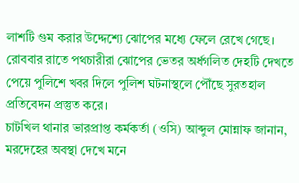লাশটি গুম করার উদ্দেশ্যে ঝোপের মধ্যে ফেলে রেখে গেছে। রোববার রাতে পথচারীরা ঝোপের ভেতর অর্ধগলিত দেহটি দেখতে পেয়ে পুলিশে খবর দিলে পুলিশ ঘটনাস্থলে পৌঁছে সুরতহাল প্রতিবেদন প্রস্তুত করে।
চাটখিল থানার ভারপ্রাপ্ত কর্মকর্তা (ওসি) আব্দুল মোন্নাফ জানান, মরদেহের অবস্থা দেখে মনে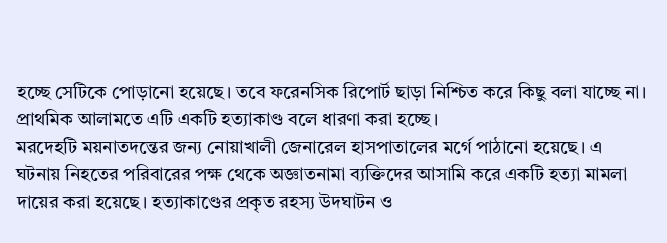হচ্ছে সেটিকে পোড়ানো হয়েছে। তবে ফরেনসিক রিপোর্ট ছাড়া নিশ্চিত করে কিছু বলা যাচ্ছে না। প্রাথমিক আলামতে এটি একটি হত্যাকাণ্ড বলে ধারণা করা হচ্ছে।
মরদেহটি ময়নাতদন্তের জন্য নোয়াখালী জেনারেল হাসপাতালের মর্গে পাঠানো হয়েছে। এ ঘটনায় নিহতের পরিবারের পক্ষ থেকে অজ্ঞাতনামা ব্যক্তিদের আসামি করে একটি হত্যা মামলা দায়ের করা হয়েছে। হত্যাকাণ্ডের প্রকৃত রহস্য উদঘাটন ও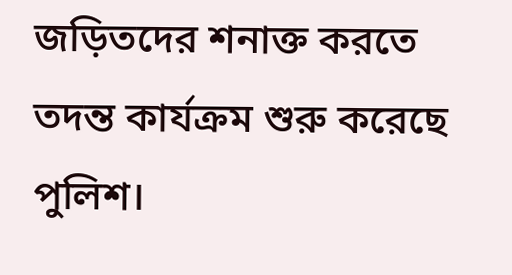জড়িতদের শনাক্ত করতে তদন্ত কার্যক্রম শুরু করেছে পুলিশ।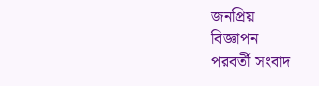জনপ্রিয়
বিজ্ঞাপন
পরবর্তী সংবাদ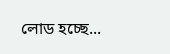লোড হচ্ছে...